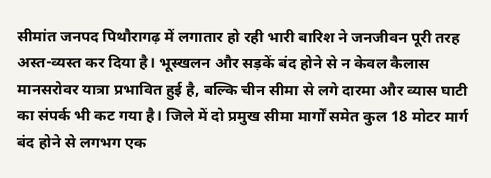सीमांत जनपद पिथौरागढ़ में लगातार हो रही भारी बारिश ने जनजीवन पूरी तरह अस्त-व्यस्त कर दिया है। भूस्खलन और सड़कें बंद होने से न केवल कैलास मानसरोवर यात्रा प्रभावित हुई है, बल्कि चीन सीमा से लगे दारमा और व्यास घाटी का संपर्क भी कट गया है। जिले में दो प्रमुख सीमा मार्गों समेत कुल 18 मोटर मार्ग बंद होने से लगभग एक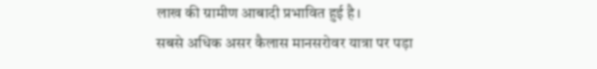लाख की ग्रामीण आबादी प्रभावित हुई है।
सबसे अधिक असर कैलास मानसरोवर यात्रा पर पड़ा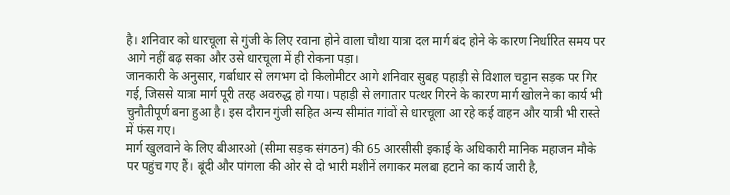है। शनिवार को धारचूला से गुंजी के लिए रवाना होने वाला चौथा यात्रा दल मार्ग बंद होने के कारण निर्धारित समय पर आगे नहीं बढ़ सका और उसे धारचूला में ही रोकना पड़ा।
जानकारी के अनुसार, गर्बाधार से लगभग दो किलोमीटर आगे शनिवार सुबह पहाड़ी से विशाल चट्टान सड़क पर गिर गई, जिससे यात्रा मार्ग पूरी तरह अवरुद्ध हो गया। पहाड़ी से लगातार पत्थर गिरने के कारण मार्ग खोलने का कार्य भी चुनौतीपूर्ण बना हुआ है। इस दौरान गुंजी सहित अन्य सीमांत गांवों से धारचूला आ रहे कई वाहन और यात्री भी रास्ते में फंस गए।
मार्ग खुलवाने के लिए बीआरओ (सीमा सड़क संगठन) की 65 आरसीसी इकाई के अधिकारी मानिक महाजन मौके पर पहुंच गए हैं। बूंदी और पांगला की ओर से दो भारी मशीनें लगाकर मलबा हटाने का कार्य जारी है,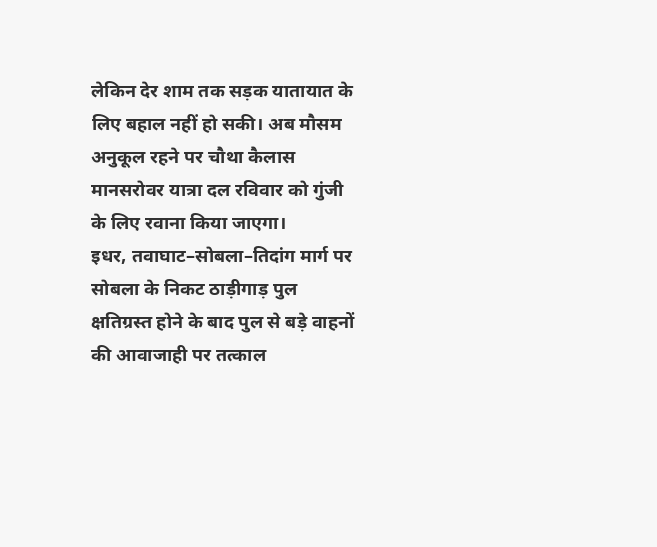लेकिन देर शाम तक सड़क यातायात के लिए बहाल नहीं हो सकी। अब मौसम अनुकूल रहने पर चौथा कैलास मानसरोवर यात्रा दल रविवार को गुंजी के लिए रवाना किया जाएगा।
इधर, तवाघाट–सोबला–तिदांग मार्ग पर सोबला के निकट ठाड़ीगाड़ पुल क्षतिग्रस्त होने के बाद पुल से बड़े वाहनों की आवाजाही पर तत्काल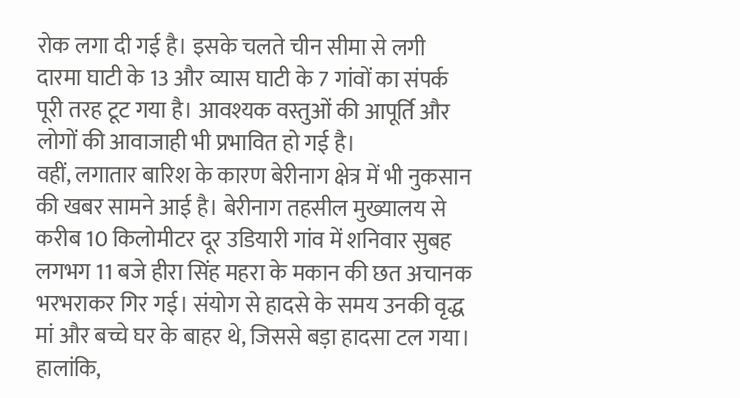रोक लगा दी गई है। इसके चलते चीन सीमा से लगी दारमा घाटी के 13 और व्यास घाटी के 7 गांवों का संपर्क पूरी तरह टूट गया है। आवश्यक वस्तुओं की आपूर्ति और लोगों की आवाजाही भी प्रभावित हो गई है।
वहीं, लगातार बारिश के कारण बेरीनाग क्षेत्र में भी नुकसान की खबर सामने आई है। बेरीनाग तहसील मुख्यालय से करीब 10 किलोमीटर दूर उडियारी गांव में शनिवार सुबह लगभग 11 बजे हीरा सिंह महरा के मकान की छत अचानक भरभराकर गिर गई। संयोग से हादसे के समय उनकी वृद्ध मां और बच्चे घर के बाहर थे, जिससे बड़ा हादसा टल गया।
हालांकि,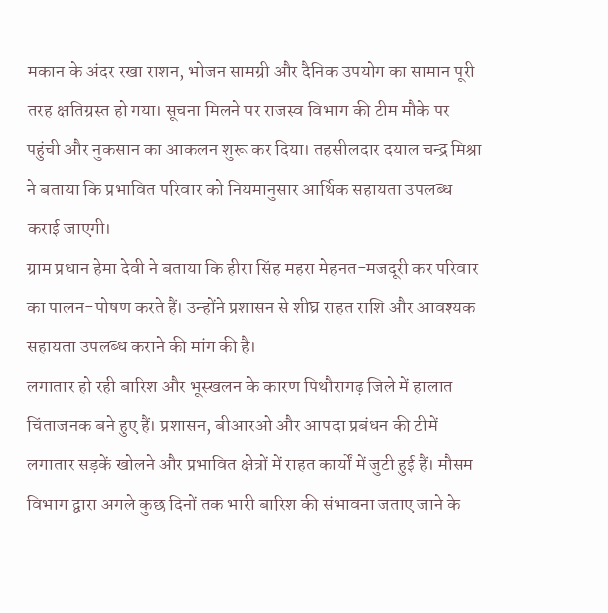मकान के अंदर रखा राशन, भोजन सामग्री और दैनिक उपयोग का सामान पूरी तरह क्षतिग्रस्त हो गया। सूचना मिलने पर राजस्व विभाग की टीम मौके पर पहुंची और नुकसान का आकलन शुरू कर दिया। तहसीलदार दयाल चन्द्र मिश्रा ने बताया कि प्रभावित परिवार को नियमानुसार आर्थिक सहायता उपलब्ध कराई जाएगी।
ग्राम प्रधान हेमा देवी ने बताया कि हीरा सिंह महरा मेहनत-मजदूरी कर परिवार का पालन-पोषण करते हैं। उन्होंने प्रशासन से शीघ्र राहत राशि और आवश्यक सहायता उपलब्ध कराने की मांग की है।
लगातार हो रही बारिश और भूस्खलन के कारण पिथौरागढ़ जिले में हालात चिंताजनक बने हुए हैं। प्रशासन, बीआरओ और आपदा प्रबंधन की टीमें लगातार सड़कें खोलने और प्रभावित क्षेत्रों में राहत कार्यों में जुटी हुई हैं। मौसम विभाग द्वारा अगले कुछ दिनों तक भारी बारिश की संभावना जताए जाने के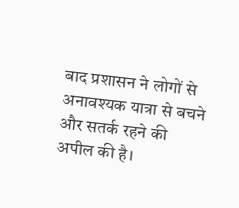बाद प्रशासन ने लोगों से अनावश्यक यात्रा से बचने और सतर्क रहने की अपील की है।